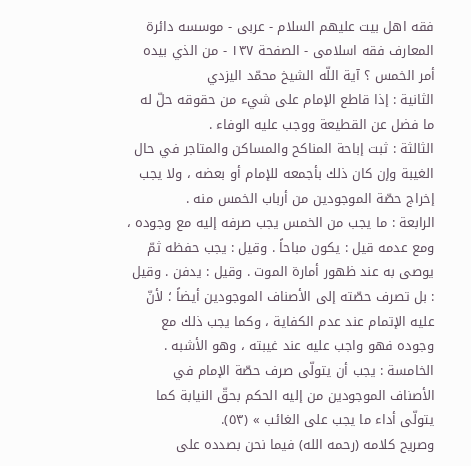فقه اهل بیت علیهم السلام - عربی - موسسه دائرة المعارف فقه اسلامی - الصفحة ١٣٧ - من الذي بيده أمر الخمس ؟ آية اللّه الشيخ محمّد اليزدي
الثانية : إذا قاطع الإمام على شيء من حقوقه حلّ له ما فضل عن القطيعة ووجب عليه الوفاء .
الثالثة : ثبت إباحة المناكح والمساكن والمتاجر في حال الغيبة وإن كان ذلك بأجمعه للإمام أو بعضه ، ولا يجب إخراج حصّة الموجودين من أرباب الخمس منه .
الرابعة : ما يجب من الخمس يجب صرفه إليه مع وجوده ، ومع عدمه قيل : يكون مباحاً . وقيل : يجب حفظه ثمّ يوصى به عند ظهور أمارة الموت . وقيل : يدفن . وقيل : بل تصرف حصّته إلى الأصناف الموجودين أيضاً ؛ لأنّ عليه الإتمام عند عدم الكفاية ، وكما يجب ذلك مع وجوده فهو واجب عليه عند غيبته ، وهو الأشبه .
الخامسة : يجب أن يتولّى صرف حصّة الإمام في الأصناف الموجودين من إليه الحكم بحقّ النيابة كما يتولّى أداء ما يجب على الغائب » (٥٣).
وصريح كلامه (رحمه الله) فيما نحن بصدده على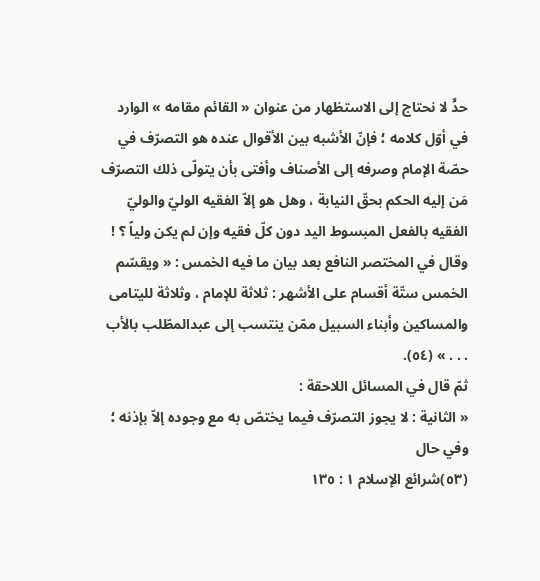حدٍّ لا نحتاج إلى الاستظهار من عنوان « القائم مقامه » الوارد في أوّل كلامه ؛ فإنّ الأشبه بين الأقوال عنده هو التصرّف في حصّة الإمام وصرفه إلى الأصناف وأفتى بأن يتولّى ذلك التصرّف مَن إليه الحكم بحقّ النيابة ، وهل هو إلاّ الفقيه الوليّ والوليّ الفقيه بالفعل المبسوط اليد دون كلّ فقيه وإن لم يكن ولياً ؟ !
وقال في المختصر النافع بعد بيان ما فيه الخمس : « ويقسّم الخمس ستّة أقسام على الأشهر : ثلاثة للإمام ، وثلاثة لليتامى والمساكين وأبناء السبيل ممّن ينتسب إلى عبدالمطّلب بالأب . . . » (٥٤).
ثمّ قال في المسائل اللاحقة :
« الثانية : لا يجوز التصرّف فيما يختصّ به مع وجوده إلاّ بإذنه ؛ وفي حال
(٥٣)شرائع الإسلام ١ : ١٣٥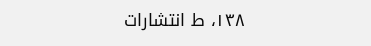١٣٨، ط انتشارات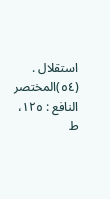استقلال .
(٥٤)المختصر النافع : ١٢٥، ط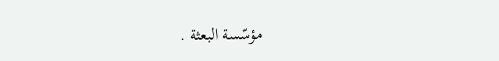مؤسّسة البعثة .